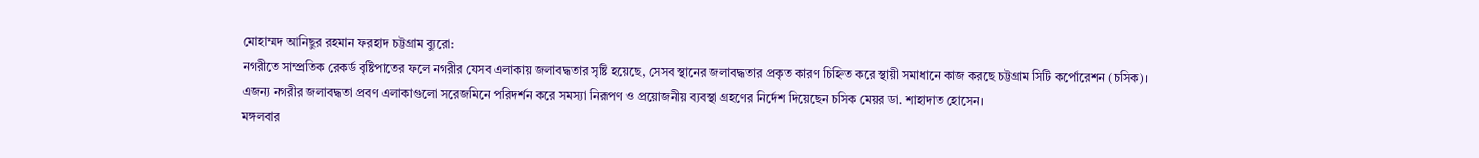মোহাম্মদ আনিছুর রহমান ফরহাদ চট্টগ্রাম ব্যুরো:
নগরীতে সাম্প্রতিক রেকর্ড বৃষ্টিপাতের ফলে নগরীর যেসব এলাকায় জলাবদ্ধতার সৃষ্টি হয়েছে, সেসব স্থানের জলাবদ্ধতার প্রকৃত কারণ চিহ্নিত করে স্থায়ী সমাধানে কাজ করছে চট্টগ্রাম সিটি কর্পোরেশন (চসিক)।
এজন্য নগরীর জলাবদ্ধতা প্রবণ এলাকাগুলো সরেজমিনে পরিদর্শন করে সমস্যা নিরূপণ ও প্রয়োজনীয় ব্যবস্থা গ্রহণের নির্দেশ দিয়েছেন চসিক মেয়র ডা. শাহাদাত হোসেন।
মঙ্গলবার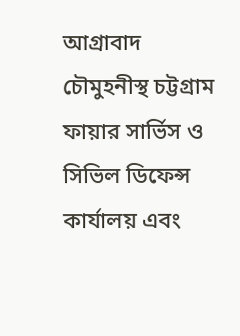আগ্রাবাদ চৌমুহনীস্থ চট্টগ্রাম ফায়ার সার্ভিস ও সিভিল ডিফেন্স কার্যালয় এবং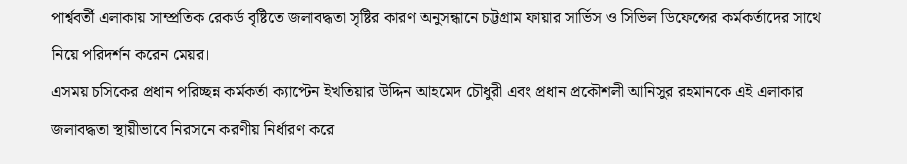পার্শ্ববর্তী এলাকায় সাম্প্রতিক রেকর্ড বৃষ্টিতে জলাবদ্ধতা সৃষ্টির কারণ অনুসন্ধানে চট্টগ্রাম ফায়ার সার্ভিস ও সিভিল ডিফেন্সের কর্মকর্তাদের সাথে নিয়ে পরিদর্শন করেন মেয়র।
এসময় চসিকের প্রধান পরিচ্ছন্ন কর্মকর্তা ক্যাপ্টেন ইখতিয়ার উদ্দিন আহমেদ চৌধুরী এবং প্রধান প্রকৌশলী আনিসুর রহমানকে এই এলাকার জলাবদ্ধতা স্থায়ীভাবে নিরসনে করণীয় নির্ধারণ করে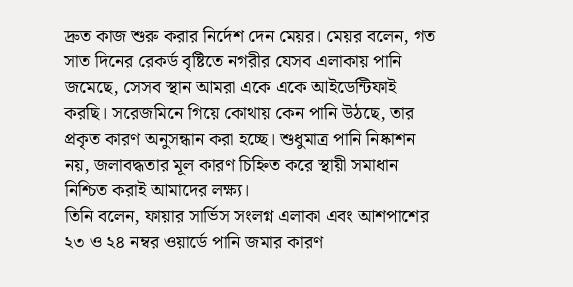দ্রুত কাজ শুরু করার নির্দেশ দেন মেয়র। মেয়র বলেন, গত সাত দিনের রেকর্ড বৃষ্টিতে নগরীর যেসব এলাকায় পানি জমেছে, সেসব স্থান আমরা একে একে আইডেন্টিফাই করছি। সরেজমিনে গিয়ে কোথায় কেন পানি উঠছে, তার প্রকৃত কারণ অনুসন্ধান করা হচ্ছে। শুধুমাত্র পানি নিষ্কাশন নয়, জলাবদ্ধতার মূল কারণ চিহ্নিত করে স্থায়ী সমাধান নিশ্চিত করাই আমাদের লক্ষ্য।
তিনি বলেন, ফায়ার সার্ভিস সংলগ্ন এলাকা এবং আশপাশের ২৩ ও ২৪ নম্বর ওয়ার্ডে পানি জমার কারণ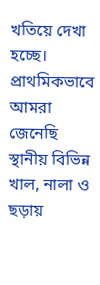খতিয়ে দেখা হচ্ছে। প্রাথমিকভাবে আমরা জেনেছি স্থানীয় বিভিন্ন খাল, নালা ও ছড়ায়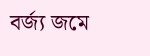বর্জ্য জমে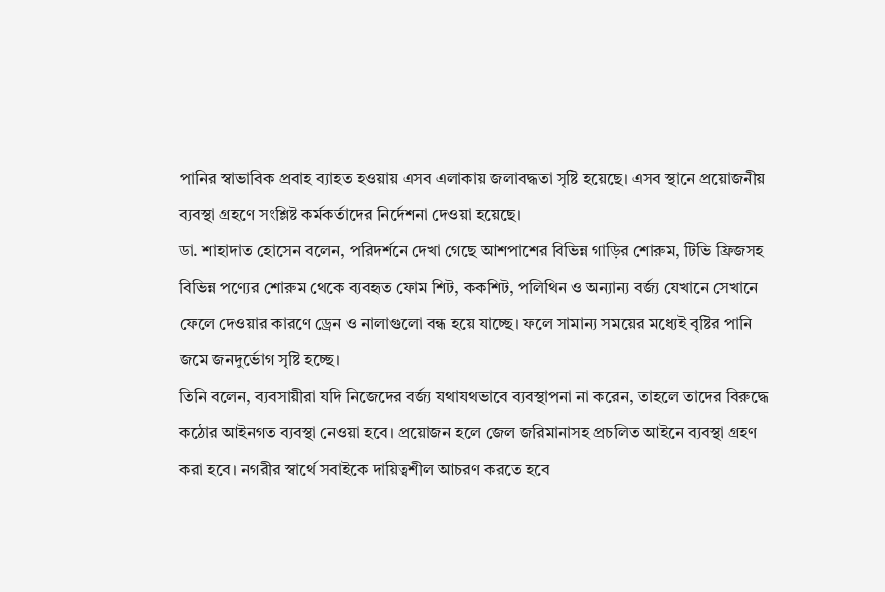পানির স্বাভাবিক প্রবাহ ব্যাহত হওয়ায় এসব এলাকায় জলাবদ্ধতা সৃষ্টি হয়েছে। এসব স্থানে প্রয়োজনীয় ব্যবস্থা গ্রহণে সংশ্লিষ্ট কর্মকর্তাদের নির্দেশনা দেওয়া হয়েছে।
ডা. শাহাদাত হোসেন বলেন, পরিদর্শনে দেখা গেছে আশপাশের বিভিন্ন গাড়ির শোরুম, টিভি ফ্রিজসহ বিভিন্ন পণ্যের শোরুম থেকে ব্যবহৃত ফোম শিট, ককশিট, পলিথিন ও অন্যান্য বর্জ্য যেখানে সেখানে ফেলে দেওয়ার কারণে ড্রেন ও নালাগুলো বন্ধ হয়ে যাচ্ছে। ফলে সামান্য সময়ের মধ্যেই বৃষ্টির পানি জমে জনদুর্ভোগ সৃষ্টি হচ্ছে।
তিনি বলেন, ব্যবসায়ীরা যদি নিজেদের বর্জ্য যথাযথভাবে ব্যবস্থাপনা না করেন, তাহলে তাদের বিরুদ্ধে কঠোর আইনগত ব্যবস্থা নেওয়া হবে। প্রয়োজন হলে জেল জরিমানাসহ প্রচলিত আইনে ব্যবস্থা গ্রহণ করা হবে। নগরীর স্বার্থে সবাইকে দায়িত্বশীল আচরণ করতে হবে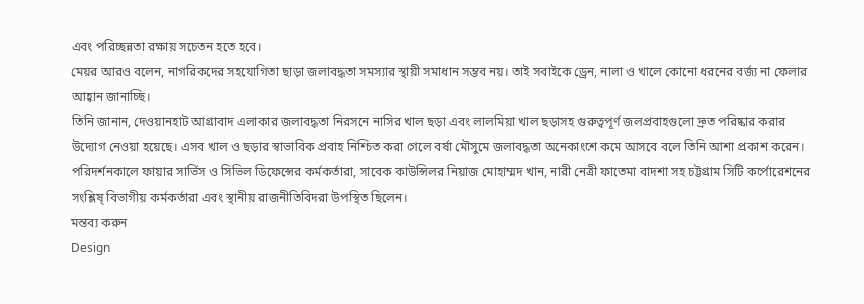এবং পরিচ্ছন্নতা রক্ষায় সচেতন হতে হবে।
মেয়র আরও বলেন, নাগরিকদের সহযোগিতা ছাড়া জলাবদ্ধতা সমস্যার স্থায়ী সমাধান সম্ভব নয়। তাই সবাইকে ড্রেন, নালা ও খালে কোনো ধরনের বর্জ্য না ফেলার আহ্বান জানাচ্ছি।
তিনি জানান, দেওয়ানহাট আগ্রাবাদ এলাকার জলাবদ্ধতা নিরসনে নাসির খাল ছড়া এবং লালমিয়া খাল ছড়াসহ গুরুত্বপূর্ণ জলপ্রবাহগুলো দ্রুত পরিষ্কার করার উদ্যোগ নেওয়া হয়েছে। এসব খাল ও ছড়ার স্বাভাবিক প্রবাহ নিশ্চিত করা গেলে বর্ষা মৌসুমে জলাবদ্ধতা অনেকাংশে কমে আসবে বলে তিনি আশা প্রকাশ করেন। পরিদর্শনকালে ফায়ার সার্ভিস ও সিভিল ডিফেন্সের কর্মকর্তারা, সাবেক কাউন্সিলর নিয়াজ মোহাম্মদ খান, নারী নেত্রী ফাতেমা বাদশা সহ চট্টগ্রাম সিটি কর্পোরেশনের সংশ্লিষ্ বিভাগীয় কর্মকর্তারা এবং স্থানীয় রাজনীতিবিদরা উপস্থিত ছিলেন।
মন্তব্য করুন
Design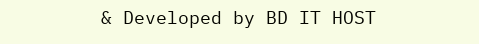& Developed by BD IT HOST